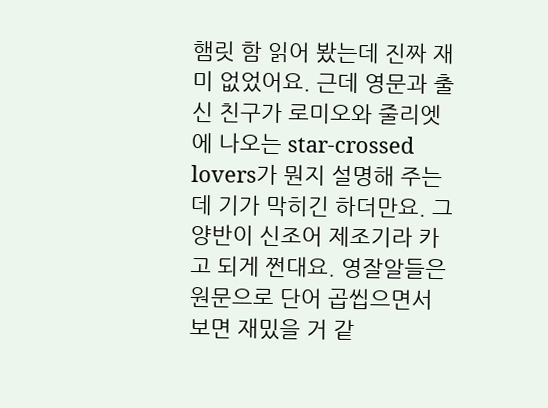햄릿 함 읽어 봤는데 진짜 재미 없었어요. 근데 영문과 출신 친구가 로미오와 줄리엣에 나오는 star-crossed lovers가 뭔지 설명해 주는데 기가 막히긴 하더만요. 그 양반이 신조어 제조기라 카고 되게 쩐대요. 영잘알들은 원문으로 단어 곱씹으면서 보면 재밌을 거 같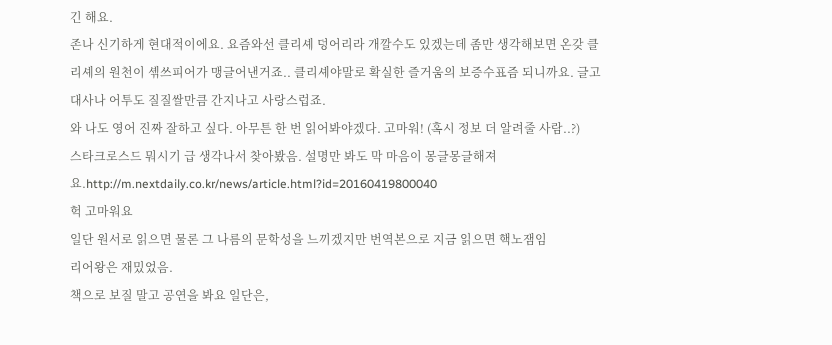긴 해요.
존나 신기하게 현대적이에요. 요즘와선 클리셰 덩어리라 개깔수도 있겠는데 좀만 생각해보면 온갖 클리셰의 원천이 셲쓰피어가 맹글어낸거죠.. 클리셰야말로 확실한 즐거움의 보증수표즘 되니까요. 글고 대사나 어투도 질질쌀만큼 간지나고 사랑스럽죠.
와 나도 영어 진짜 잘하고 싶다. 아무튼 한 번 읽어봐야겠다. 고마워! (혹시 정보 더 알려줄 사람..?)
스타크로스드 뭐시기 급 생각나서 찾아봤음. 설명만 봐도 막 마음이 몽글몽글해져요.http://m.nextdaily.co.kr/news/article.html?id=20160419800040
헉 고마워요
일단 원서로 읽으면 물론 그 나름의 문학성을 느끼겠지만 번역본으로 지금 읽으면 핵노잼임
리어왕은 재밌었음.
책으로 보질 말고 공연을 봐요 일단은,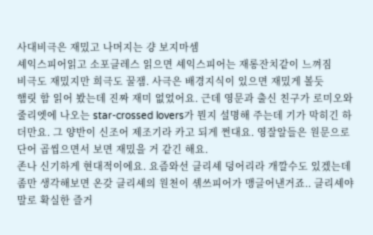사대비극은 재밌고 나머지는 걍 보지마셈
셰익스피어읽고 소포클레스 읽으면 셰익스피어는 재롱잔치같이 느껴짐
비극도 재밌지만 희극도 꿀잼. 사극은 배경지식이 있으면 재밌게 볼듯
햄릿 함 읽어 봤는데 진짜 재미 없었어요. 근데 영문과 출신 친구가 로미오와 줄리엣에 나오는 star-crossed lovers가 뭔지 설명해 주는데 기가 막히긴 하더만요. 그 양반이 신조어 제조기라 카고 되게 쩐대요. 영잘알들은 원문으로 단어 곱씹으면서 보면 재밌을 거 같긴 해요.
존나 신기하게 현대적이에요. 요즘와선 클리셰 덩어리라 개깔수도 있겠는데 좀만 생각해보면 온갖 클리셰의 원천이 셲쓰피어가 맹글어낸거죠.. 클리셰야말로 확실한 즐거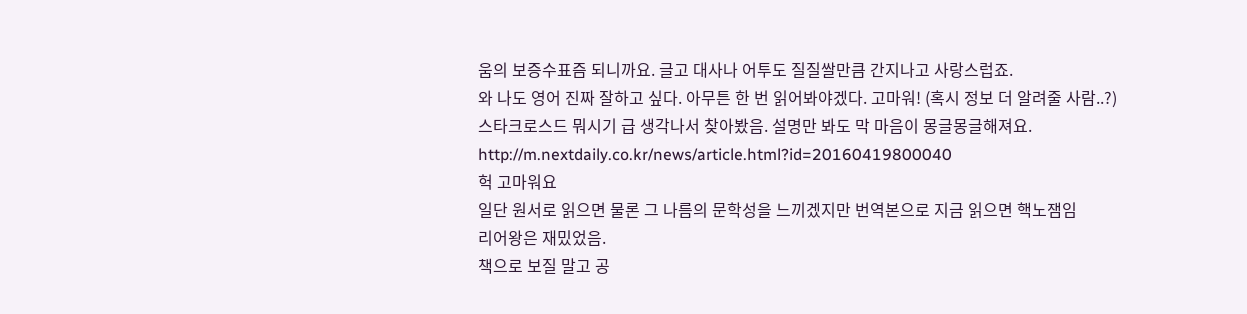움의 보증수표즘 되니까요. 글고 대사나 어투도 질질쌀만큼 간지나고 사랑스럽죠.
와 나도 영어 진짜 잘하고 싶다. 아무튼 한 번 읽어봐야겠다. 고마워! (혹시 정보 더 알려줄 사람..?)
스타크로스드 뭐시기 급 생각나서 찾아봤음. 설명만 봐도 막 마음이 몽글몽글해져요.
http://m.nextdaily.co.kr/news/article.html?id=20160419800040
헉 고마워요
일단 원서로 읽으면 물론 그 나름의 문학성을 느끼겠지만 번역본으로 지금 읽으면 핵노잼임
리어왕은 재밌었음.
책으로 보질 말고 공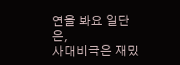연을 봐요 일단은,
사대비극은 재밌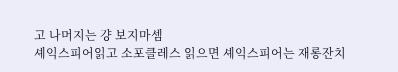고 나머지는 걍 보지마셈
셰익스피어읽고 소포클레스 읽으면 셰익스피어는 재롱잔치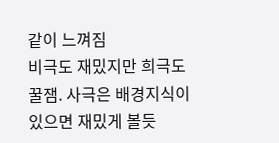같이 느껴짐
비극도 재밌지만 희극도 꿀잼. 사극은 배경지식이 있으면 재밌게 볼듯